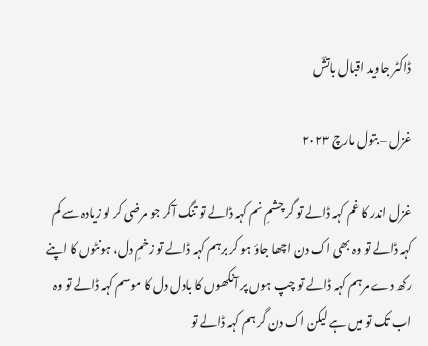ڈاکٹر جاوید اقبال باتشؔ

غزل – بتول مارچ ۲۰۲۳

غزل اندر کا غم کہہ ڈالے تو گر چشمِ نم کہہ ڈالے تو تنگ آکر جو مرضی کر لو زیادہ سے کم کہہ ڈالے تو وہ بھی اک دن اچھا جاؤ ہو کر برہم کہہ ڈالے تو زخمِ دل، ہونٹوں کا اپنے رکھ دے مرہم کہہ ڈالے تو چپ ہوں پر آنکھوں کا بادل دل کا موسم کہہ ڈالے تو وہ اب تک تو میں ہے لیکن اک دن گر ہم کہہ ڈالے تو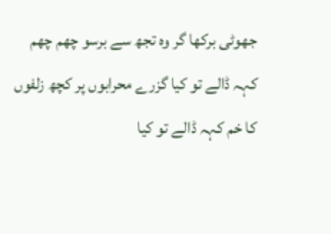جھوٹی برکھا گر وہ تجھ سے برسو چھم چھم کہہ ڈالے تو کیا گزرے محرابوں پر کچھ زلفوں کا خم کہہ ڈالے تو کیا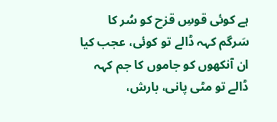ہے کوئی قوسِ قزح کو سُر کا سَرگم کہہ ڈالے تو کوئی، عجب کیا ان آنکھوں کو جاموں کا جم کہہ ڈالے تو مٹی پانی، بارش،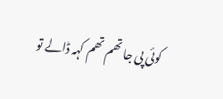کوئی پی جا تھم تھم کہہ ڈالے تو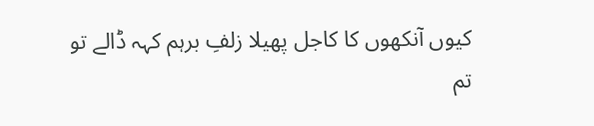کیوں آنکھوں کا کاجل پھیلا زلفِ برہم کہہ ڈالے تو تم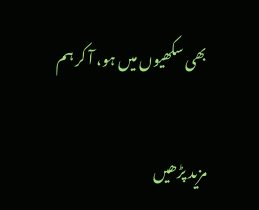بھی سکھیوں میں ہو، آ کر ہم

مزید پڑھیں